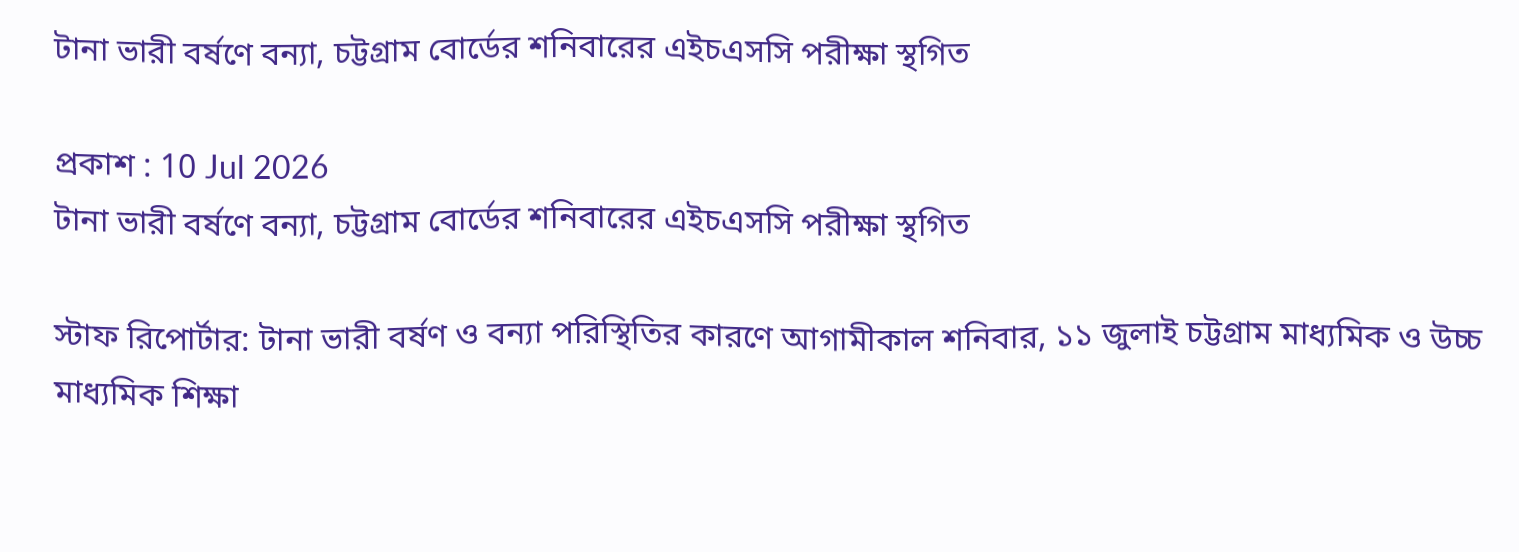টানা ভারী বর্ষণে বন্যা, চট্টগ্রাম বোর্ডের শনিবারের এইচএসসি পরীক্ষা স্থগিত

প্রকাশ : 10 Jul 2026
টানা ভারী বর্ষণে বন্যা, চট্টগ্রাম বোর্ডের শনিবারের এইচএসসি পরীক্ষা স্থগিত

স্টাফ রিপোর্টার: টানা ভারী বর্ষণ ও বন্যা পরিস্থিতির কারণে আগামীকাল শনিবার, ১১ জুলাই চট্টগ্রাম মাধ্যমিক ও উচ্চ মাধ্যমিক শিক্ষা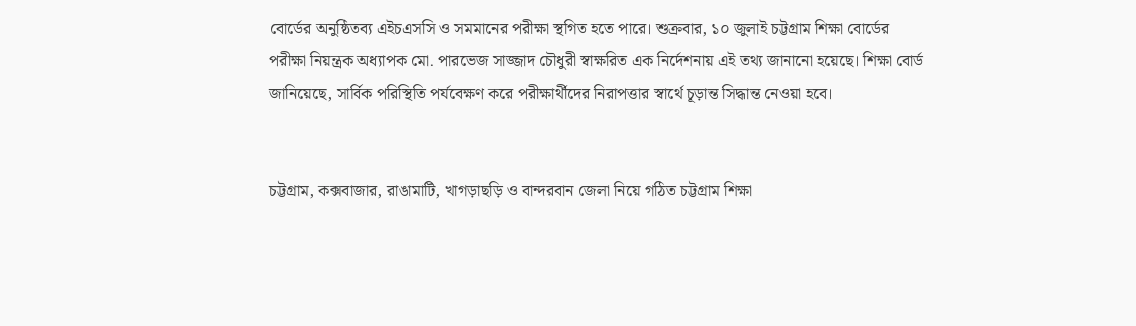বোর্ডের অনুষ্ঠিতব্য এইচএসসি ও সমমানের পরীক্ষা স্থগিত হতে পারে। শুক্রবার, ১০ জুলাই চট্টগ্রাম শিক্ষা বোর্ডের পরীক্ষা নিয়ন্ত্রক অধ্যাপক মো. পারভেজ সাজ্জাদ চৌধুরী স্বাক্ষরিত এক নির্দেশনায় এই তথ্য জানানো হয়েছে। শিক্ষা বোর্ড জানিয়েছে, সার্বিক পরিস্থিতি পর্যবেক্ষণ করে পরীক্ষার্থীদের নিরাপত্তার স্বার্থে চূড়ান্ত সিদ্ধান্ত নেওয়া হবে।


চট্টগ্রাম, কক্সবাজার, রাঙামাটি, খাগড়াছড়ি ও বান্দরবান জেলা নিয়ে গঠিত চট্টগ্রাম শিক্ষা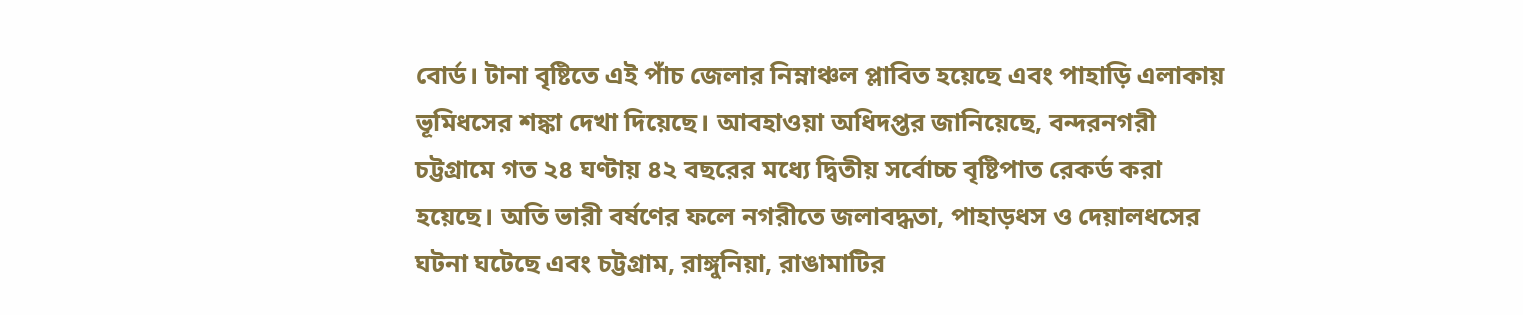বোর্ড। টানা বৃষ্টিতে এই পাঁচ জেলার নিম্নাঞ্চল প্লাবিত হয়েছে এবং পাহাড়ি এলাকায় ভূমিধসের শঙ্কা দেখা দিয়েছে। আবহাওয়া অধিদপ্তর জানিয়েছে, বন্দরনগরী চট্টগ্রামে গত ২৪ ঘণ্টায় ৪২ বছরের মধ্যে দ্বিতীয় সর্বোচ্চ বৃষ্টিপাত রেকর্ড করা হয়েছে। অতি ভারী বর্ষণের ফলে নগরীতে জলাবদ্ধতা, পাহাড়ধস ও দেয়ালধসের ঘটনা ঘটেছে এবং চট্টগ্রাম, রাঙ্গুনিয়া, রাঙামাটির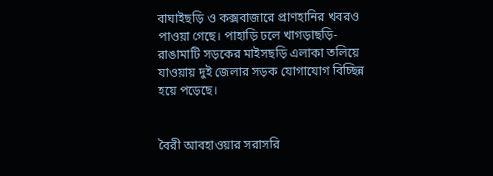বাঘাইছড়ি ও কক্সবাজারে প্রাণহানির খবরও পাওয়া গেছে। পাহাড়ি ঢলে খাগড়াছড়ি-রাঙামাটি সড়কের মাইসছড়ি এলাকা তলিয়ে যাওয়ায় দুই জেলার সড়ক যোগাযোগ বিচ্ছিন্ন হয়ে পড়েছে।


বৈরী আবহাওয়ার সরাসরি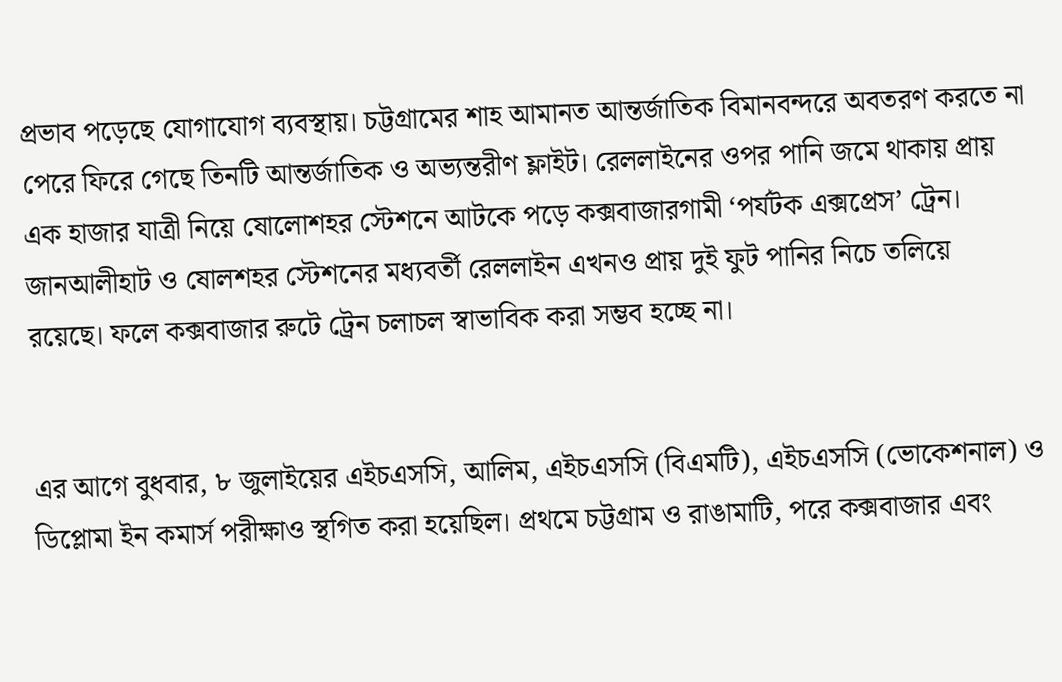প্রভাব পড়েছে যোগাযোগ ব্যবস্থায়। চট্টগ্রামের শাহ আমানত আন্তর্জাতিক বিমানবন্দরে অবতরণ করতে না পেরে ফিরে গেছে তিনটি আন্তর্জাতিক ও অভ্যন্তরীণ ফ্লাইট। রেললাইনের ওপর পানি জমে থাকায় প্রায় এক হাজার যাত্রী নিয়ে ষোলোশহর স্টেশনে আটকে পড়ে কক্সবাজারগামী ‘পর্যটক এক্সপ্রেস’ ট্রেন। জানআলীহাট ও ষোলশহর স্টেশনের মধ্যবর্তী রেললাইন এখনও প্রায় দুই ফুট পানির নিচে তলিয়ে রয়েছে। ফলে কক্সবাজার রুটে ট্রেন চলাচল স্বাভাবিক করা সম্ভব হচ্ছে না।


এর আগে বুধবার, ৮ জুলাইয়ের এইচএসসি, আলিম, এইচএসসি (বিএমটি), এইচএসসি (ভোকেশনাল) ও ডিপ্লোমা ইন কমার্স পরীক্ষাও স্থগিত করা হয়েছিল। প্রথমে চট্টগ্রাম ও রাঙামাটি, পরে কক্সবাজার এবং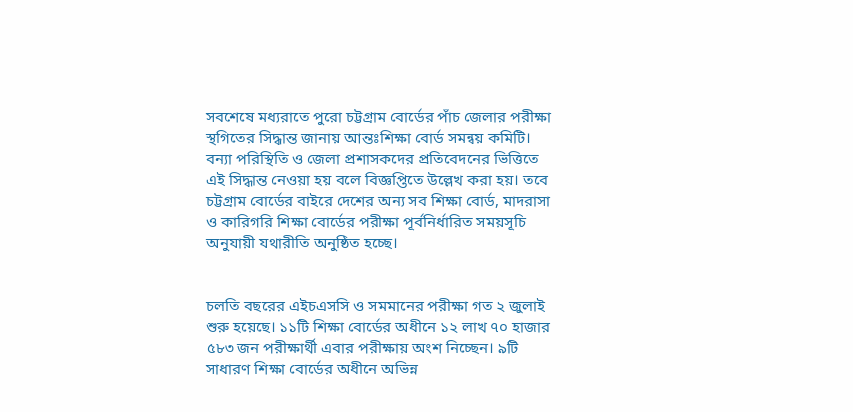সবশেষে মধ্যরাতে পুরো চট্টগ্রাম বোর্ডের পাঁচ জেলার পরীক্ষা স্থগিতের সিদ্ধান্ত জানায় আন্তঃশিক্ষা বোর্ড সমন্বয় কমিটি। বন্যা পরিস্থিতি ও জেলা প্রশাসকদের প্রতিবেদনের ভিত্তিতে এই সিদ্ধান্ত নেওয়া হয় বলে বিজ্ঞপ্তিতে উল্লেখ করা হয়। তবে চট্টগ্রাম বোর্ডের বাইরে দেশের অন্য সব শিক্ষা বোর্ড, মাদরাসা ও কারিগরি শিক্ষা বোর্ডের পরীক্ষা পূর্বনির্ধারিত সময়সূচি অনুযায়ী যথারীতি অনুষ্ঠিত হচ্ছে।


চলতি বছরের এইচএসসি ও সমমানের পরীক্ষা গত ২ জুলাই শুরু হয়েছে। ১১টি শিক্ষা বোর্ডের অধীনে ১২ লাখ ৭০ হাজার ৫৮৩ জন পরীক্ষার্থী এবার পরীক্ষায় অংশ নিচ্ছেন। ৯টি সাধারণ শিক্ষা বোর্ডের অধীনে অভিন্ন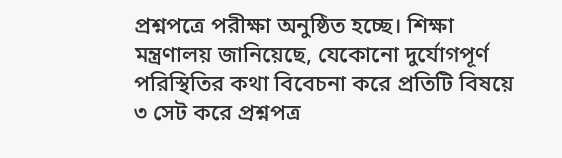প্রশ্নপত্রে পরীক্ষা অনুষ্ঠিত হচ্ছে। শিক্ষা মন্ত্রণালয় জানিয়েছে, যেকোনো দুর্যোগপূর্ণ পরিস্থিতির কথা বিবেচনা করে প্রতিটি বিষয়ে ৩ সেট করে প্রশ্নপত্র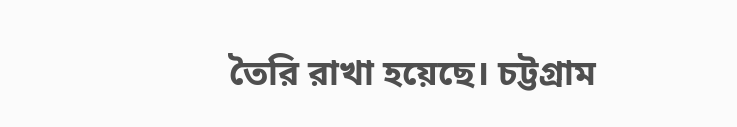তৈরি রাখা হয়েছে। চট্টগ্রাম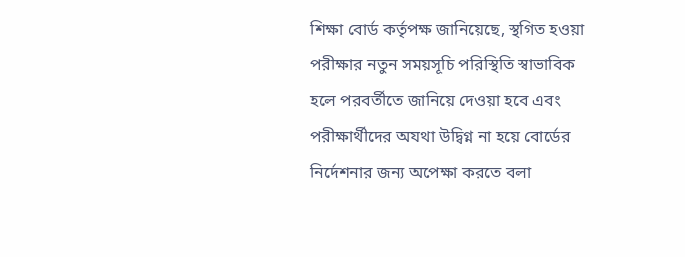শিক্ষা বোর্ড কর্তৃপক্ষ জানিয়েছে, স্থগিত হওয়া পরীক্ষার নতুন সময়সূচি পরিস্থিতি স্বাভাবিক হলে পরবর্তীতে জানিয়ে দেওয়া হবে এবং পরীক্ষার্থীদের অযথা উদ্বিগ্ন না হয়ে বোর্ডের নির্দেশনার জন্য অপেক্ষা করতে বলা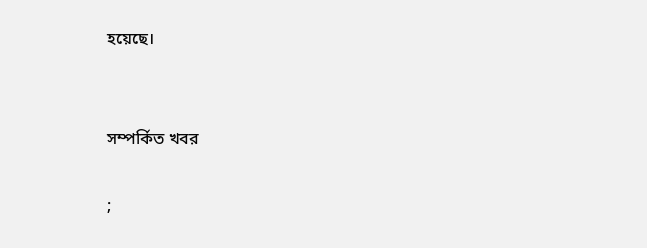হয়েছে।


সম্পর্কিত খবর

;